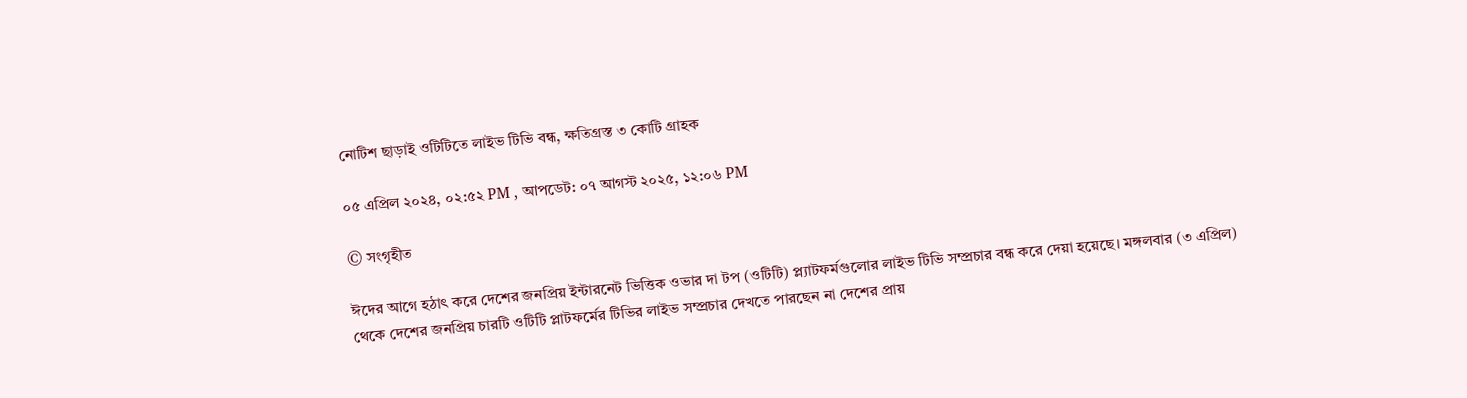নোটিশ ছাড়াই ওটিটিতে লাইভ টিভি বন্ধ, ক্ষতিগ্রস্ত ৩ কোটি গ্রাহক

০৫ এপ্রিল ২০২৪, ০২:৫২ PM , আপডেট: ০৭ আগস্ট ২০২৫, ১২:০৬ PM

© সংগৃহীত

ঈদের আগে হঠাৎ করে দেশের জনপ্রিয় ইন্টারনেট ভিত্তিক ওভার দা টপ (ওটিটি) প্ল্যাটফর্মগুলোর লাইভ টিভি সম্প্রচার বন্ধ করে দেয়া হয়েছে। মঙ্গলবার (৩ এপ্রিল) থেকে দেশের জনপ্রিয় চারটি ওটিটি প্লাটফর্মের টিভির লাইভ সম্প্রচার দেখতে পারছেন না দেশের প্রায়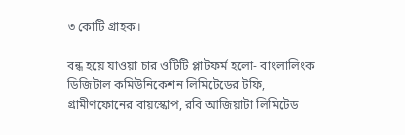৩ কোটি গ্রাহক।

বন্ধ হয়ে যাওয়া চার ওটিটি প্লাটফর্ম হলো- বাংলালিংক ডিজিটাল কমিউনিকেশন লিমিটেডের টফি, গ্রামীণফোনের বায়স্কোপ, রবি আজিয়াটা লিমিটেড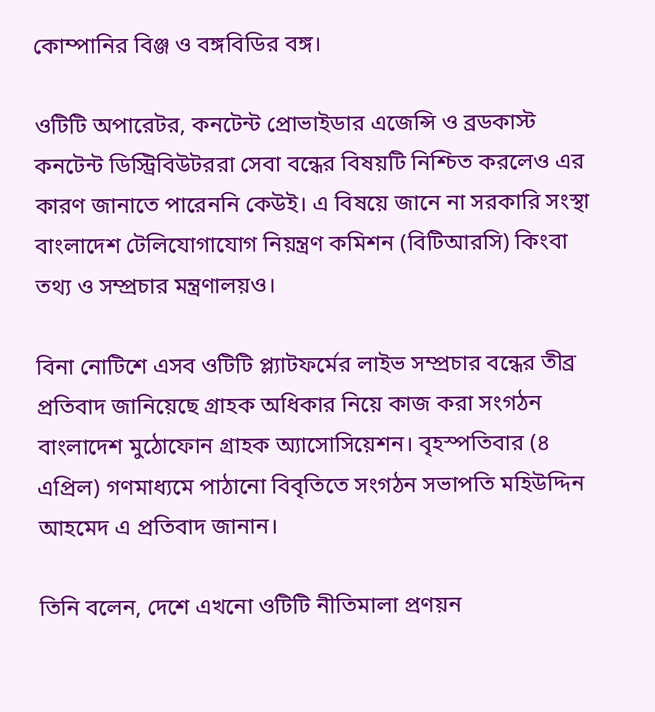কোম্পানির বিঞ্জ ও বঙ্গবিডির বঙ্গ।

ওটিটি অপারেটর, কনটেন্ট প্রোভাইডার এজেন্সি ও ব্রডকাস্ট কনটেন্ট ডিস্ট্রিবিউটররা সেবা বন্ধের বিষয়টি নিশ্চিত করলেও এর কারণ জানাতে পারেননি কেউই। এ বিষয়ে জানে না সরকারি সংস্থা বাংলাদেশ টেলিযোগাযোগ নিয়ন্ত্রণ কমিশন (বিটিআরসি) কিংবা তথ্য ও সম্প্রচার মন্ত্রণালয়ও।

বিনা নোটিশে এসব ওটিটি প্ল্যাটফর্মের লাইভ সম্প্রচার বন্ধের তীব্র প্রতিবাদ জানিয়েছে গ্রাহক অধিকার নিয়ে কাজ করা সংগঠন বাংলাদেশ মুঠোফোন গ্রাহক অ্যাসোসিয়েশন। বৃহস্পতিবার (৪ এপ্রিল) গণমাধ্যমে পাঠানো বিবৃতিতে সংগঠন সভাপতি মহিউদ্দিন আহমেদ এ প্রতিবাদ জানান।

তিনি বলেন, দেশে এখনো ওটিটি নীতিমালা প্রণয়ন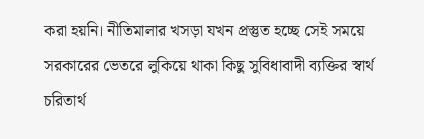করা হয়নি। নীতিমালার খসড়া যখন প্রস্তুত হচ্ছে সেই সময়ে সরকারের ভেতরে লুকিয়ে থাকা কিছু সুবিধাবাদী ব্যক্তির স্বার্থ চরিতার্থ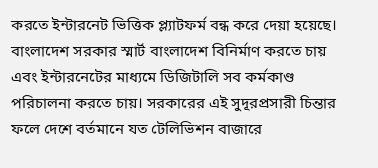করতে ইন্টারনেট ভিত্তিক প্ল্যাটফর্ম বন্ধ করে দেয়া হয়েছে। বাংলাদেশ সরকার স্মার্ট বাংলাদেশ বিনির্মাণ করতে চায় এবং ইন্টারনেটের মাধ্যমে ডিজিটালি সব কর্মকাণ্ড পরিচালনা করতে চায়। সরকারের এই সুদূরপ্রসারী চিন্তার ফলে দেশে বর্তমানে যত টেলিভিশন বাজারে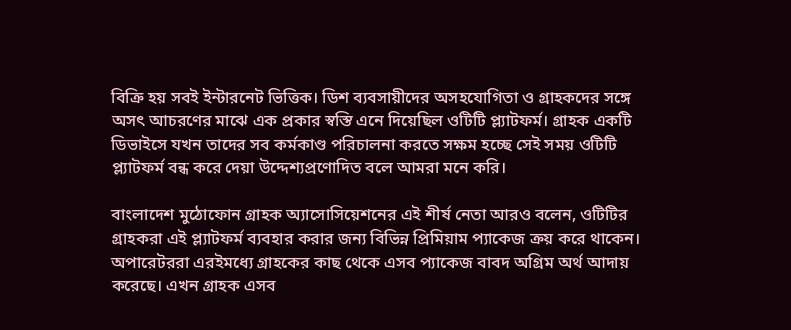বিক্রি হয় সবই ইন্টারনেট ভিত্তিক। ডিশ ব্যবসায়ীদের অসহযোগিতা ও গ্রাহকদের সঙ্গে অসৎ আচরণের মাঝে এক প্রকার স্বস্তি এনে দিয়েছিল ওটিটি প্ল্যাটফর্ম। গ্রাহক একটি ডিভাইসে যখন তাদের সব কর্মকাণ্ড পরিচালনা করতে সক্ষম হচ্ছে সেই সময় ওটিটি প্ল্যাটফর্ম বন্ধ করে দেয়া উদ্দেশ্যপ্রণোদিত বলে আমরা মনে করি।

বাংলাদেশ মুঠোফোন গ্রাহক অ্যাসোসিয়েশনের এই শীর্ষ নেতা আরও বলেন, ওটিটির গ্রাহকরা এই প্ল্যাটফর্ম ব্যবহার করার জন্য বিভিন্ন প্রিমিয়াম প্যাকেজ ক্রয় করে থাকেন। অপারেটররা এরইমধ্যে গ্রাহকের কাছ থেকে এসব প্যাকেজ বাবদ অগ্রিম অর্থ আদায় করেছে। এখন গ্রাহক এসব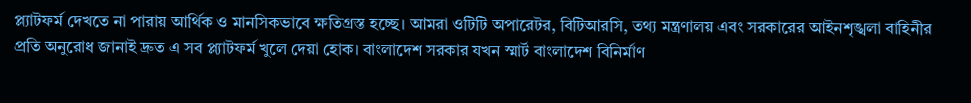প্ল্যাটফর্ম দেখতে না পারায় আর্থিক ও মানসিকভাবে ক্ষতিগ্রস্ত হচ্ছে। আমরা ওটিটি অপারেটর, বিটিআরসি, তথ্য মন্ত্রণালয় এবং সরকারের আইনশৃঙ্খলা বাহিনীর প্রতি অনুরোধ জানাই দ্রুত এ সব প্ল্যাটফর্ম খুলে দেয়া হোক। বাংলাদেশ সরকার যখন স্মার্ট বাংলাদেশ বিনির্মাণ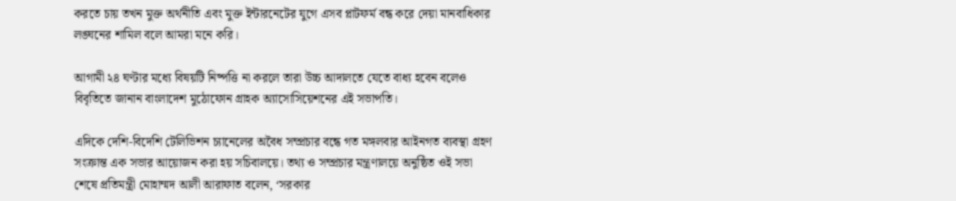করতে চায় তখন মুক্ত অর্থনীতি এবং মুক্ত ইন্টারনেটের যুগে এসব প্লাটফর্ম বন্ধ করে দেয়া মানবাধিকার লঙ্ঘনের শামিল বলে আমরা মনে করি।

আগামী ২৪ ঘণ্টার মধ্যে বিষয়টি নিষ্পত্তি না করলে তারা উচ্চ আদালতে যেতে বাধ্য হবেন বলেও বিবৃতিতে জানান বাংলাদেশ মুঠোফোন গ্রাহক অ্যাসোসিয়েশনের এই সভাপতি।

এদিকে দেশি-বিদেশি টেলিভিশন চ্যানেলের অবৈধ সম্প্রচার বন্ধে গত মঙ্গলবার আইনগত ব্যবস্থা গ্রহণ সংক্রান্ত এক সভার আয়োজন করা হয় সচিবালয়ে। তথ্য ও সম্প্রচার মন্ত্রণালয়ে অনুষ্ঠিত ওই সভা শেষে প্রতিমন্ত্রী মোহাম্মদ আলী আরাফাত বলেন, ‘সরকার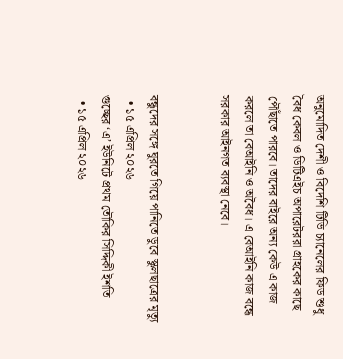অনুমোদিত দেশী ও বিদেশি টিভি চ্যানেলের ফিড শুধু বৈধ কেবল ও ডিটিএইচ অপারেটররা গ্রাহকের কাছে পৌঁছাতে পারবে। তাদের বাইরে অন্য কেউ এ কাজ করলে তা বেআইনি ও অবৈধ। এ বেআইনি কাজ বন্ধে সরকার আইনগত ব্যবস্থা নেবে।


বন্ধুদের সঙ্গে ঘুরতে গিয়ে পানিতে ডুবে স্কুলছাত্রের মৃত্যু
  • ১৫ এপ্রিল ২০২৬
গুচ্ছের ‘এ’ ইউনিটে প্রথম তৌকির সিদ্দিকী ইশতি
  • ১৫ এপ্রিল ২০২৬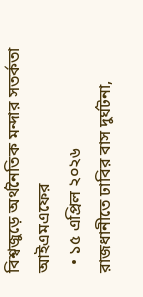বিশ্বজুড়ে অর্থনৈতিক মন্দার সতর্কতা আইএমএফের
  • ১৫ এপ্রিল ২০২৬
রাজধানীতে ঢাবির বাস দুর্ঘটনা,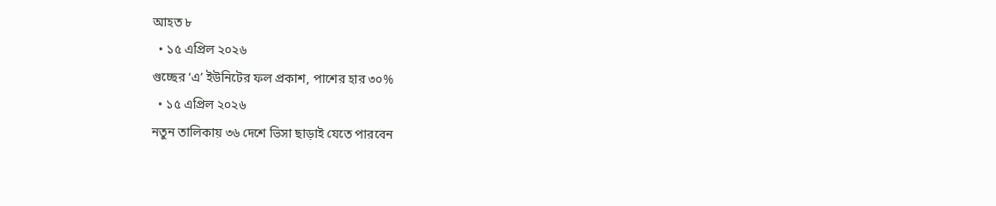আহত ৮
  • ১৫ এপ্রিল ২০২৬
গুচ্ছের ‘এ’ ইউনিটের ফল প্রকাশ, পাশের হার ৩০%
  • ১৫ এপ্রিল ২০২৬
নতুন তালিকায় ৩৬ দেশে ভিসা ছাড়াই যেতে পারবেন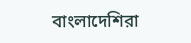বাংলাদেশিরা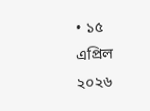• ১৫ এপ্রিল ২০২৬